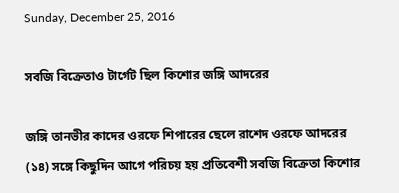Sunday, December 25, 2016

সবজি বিক্রেতাও টার্গেট ছিল কিশোর জঙ্গি আদরের

জঙ্গি তানভীর কাদের ওরফে শিপারের ছেলে রাশেদ ওরফে আদরের (১৪) সঙ্গে কিছুদিন আগে পরিচয় হয় প্রতিবেশী সবজি বিক্রেতা কিশোর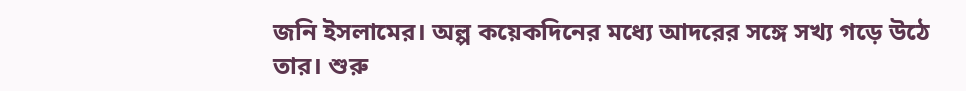জনি ইসলামের। অল্প কয়েকদিনের মধ্যে আদরের সঙ্গে সখ্য গড়ে উঠে তার। শুরু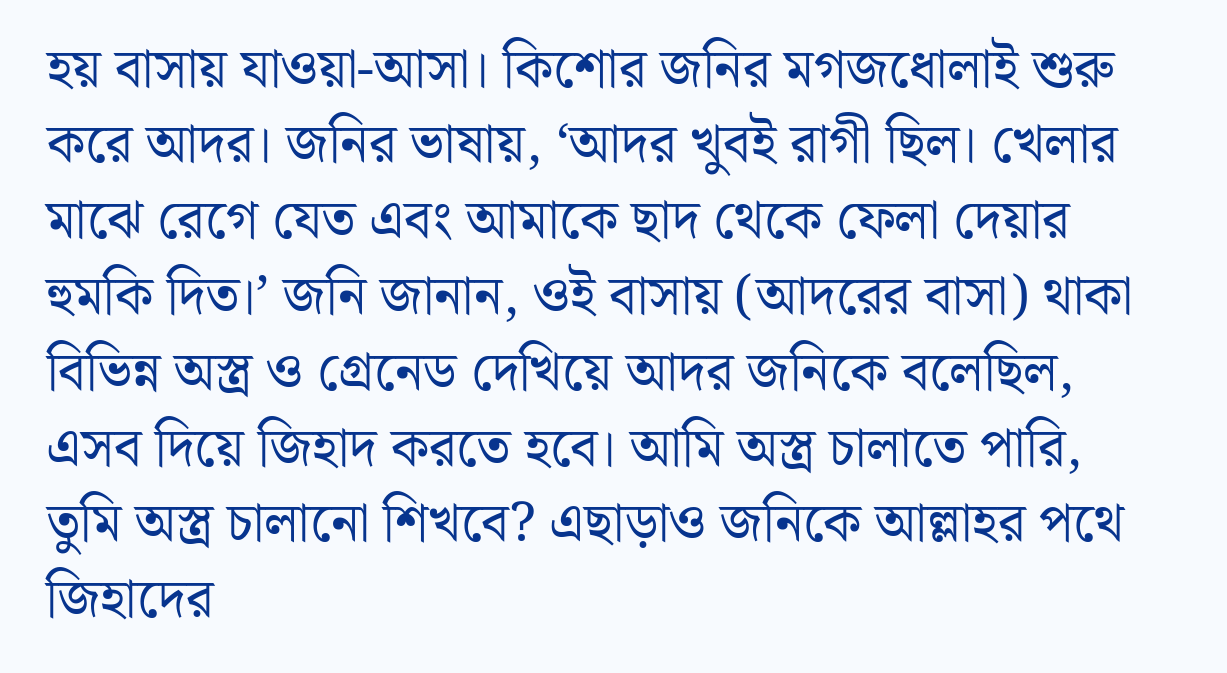হয় বাসায় যাওয়া-আসা। কিশোর জনির মগজধোলাই শুরু করে আদর। জনির ভাষায়, ‘আদর খুবই রাগী ছিল। খেলার মাঝে রেগে যেত এবং আমাকে ছাদ থেকে ফেলা দেয়ার হুমকি দিত।’ জনি জানান, ওই বাসায় (আদরের বাসা) থাকা বিভিন্ন অস্ত্র ও গ্রেনেড দেখিয়ে আদর জনিকে বলেছিল, এসব দিয়ে জিহাদ করতে হবে। আমি অস্ত্র চালাতে পারি, তুমি অস্ত্র চালানো শিখবে? এছাড়াও জনিকে আল্লাহর পথে জিহাদের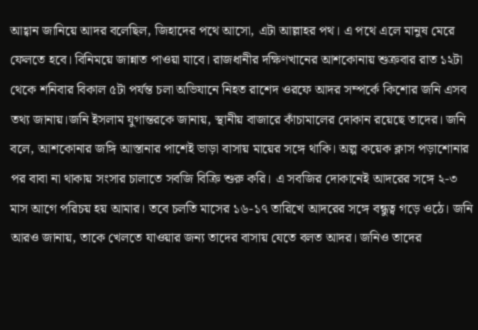আহ্বান জানিয়ে আদর বলেছিল, জিহাদের পথে আসো, এটা আল্লাহর পথ। এ পথে এলে মানুষ মেরে ফেলতে হবে। বিনিময়ে জান্নাত পাওয়া যাবে। রাজধানীর দক্ষিণখানের আশকোনায় শুক্রবার রাত ১২টা থেকে শনিবার বিকাল ৫টা পর্যন্ত চলা অভিযানে নিহত রাশেদ ওরফে আদর সম্পর্কে কিশোর জনি এসব তথ্য জানায়।জনি ইসলাম যুগান্তরকে জানায়, স্থানীয় বাজারে কাঁচামালের দোকান রয়েছে তাদের। জনি বলে, আশকোনার জঙ্গি আস্তানার পাশেই ভাড়া বাসায় মায়ের সঙ্গে থাকি। অল্প কয়েক ক্লাস পড়াশোনার পর বাবা না থাকায় সংসার চালাতে সবজি বিক্রি শুরু করি। এ সবজির দোকানেই আদরের সঙ্গে ২-৩ মাস আগে পরিচয় হয় আমার। তবে চলতি মাসের ১৬-১৭ তারিখে আদরের সঙ্গে বন্ধুত্ব গড়ে ওঠে। জনি আরও জানায়, তাকে খেলতে যাওয়ার জন্য তাদের বাসায় যেতে বলত আদর। জনিও তাদের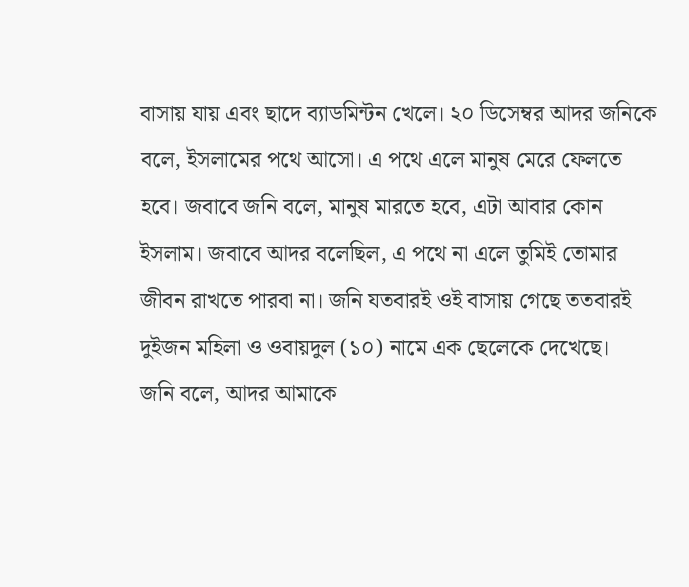বাসায় যায় এবং ছাদে ব্যাডমিন্টন খেলে। ২০ ডিসেম্বর আদর জনিকে বলে, ইসলামের পথে আসো। এ পথে এলে মানুষ মেরে ফেলতে হবে। জবাবে জনি বলে, মানুষ মারতে হবে, এটা আবার কোন ইসলাম। জবাবে আদর বলেছিল, এ পথে না এলে তুমিই তোমার জীবন রাখতে পারবা না। জনি যতবারই ওই বাসায় গেছে ততবারই দুইজন মহিলা ও ওবায়দুল (১০) নামে এক ছেলেকে দেখেছে।
জনি বলে, আদর আমাকে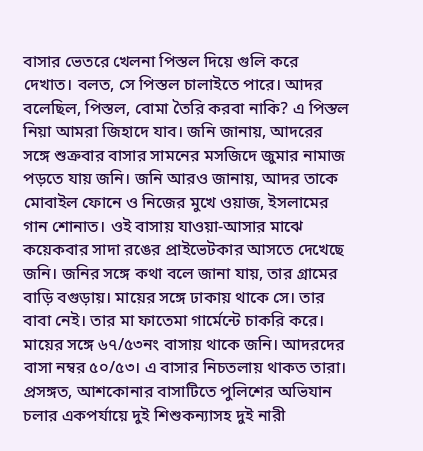বাসার ভেতরে খেলনা পিস্তল দিয়ে গুলি করে দেখাত। বলত, সে পিস্তল চালাইতে পারে। আদর বলেছিল, পিস্তল, বোমা তৈরি করবা নাকি? এ পিস্তল নিয়া আমরা জিহাদে যাব। জনি জানায়, আদরের সঙ্গে শুক্রবার বাসার সামনের মসজিদে জুমার নামাজ পড়তে যায় জনি। জনি আরও জানায়, আদর তাকে মোবাইল ফোনে ও নিজের মুখে ওয়াজ, ইসলামের গান শোনাত। ওই বাসায় যাওয়া-আসার মাঝে কয়েকবার সাদা রঙের প্রাইভেটকার আসতে দেখেছে জনি। জনির সঙ্গে কথা বলে জানা যায়, তার গ্রামের বাড়ি বগুড়ায়। মায়ের সঙ্গে ঢাকায় থাকে সে। তার বাবা নেই। তার মা ফাতেমা গার্মেন্টে চাকরি করে। মায়ের সঙ্গে ৬৭/৫৩নং বাসায় থাকে জনি। আদরদের বাসা নম্বর ৫০/৫৩। এ বাসার নিচতলায় থাকত তারা। প্রসঙ্গত, আশকোনার বাসাটিতে পুলিশের অভিযান চলার একপর্যায়ে দুই শিশুকন্যাসহ দুই নারী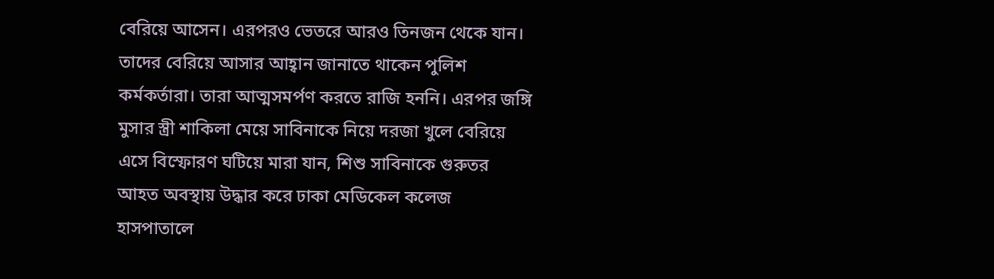বেরিয়ে আসেন। এরপরও ভেতরে আরও তিনজন থেকে যান। তাদের বেরিয়ে আসার আহ্বান জানাতে থাকেন পুলিশ কর্মকর্তারা। তারা আত্মসমর্পণ করতে রাজি হননি। এরপর জঙ্গি মুসার স্ত্রী শাকিলা মেয়ে সাবিনাকে নিয়ে দরজা খুলে বেরিয়ে এসে বিস্ফোরণ ঘটিয়ে মারা যান, শিশু সাবিনাকে গুরুতর আহত অবস্থায় উদ্ধার করে ঢাকা মেডিকেল কলেজ হাসপাতালে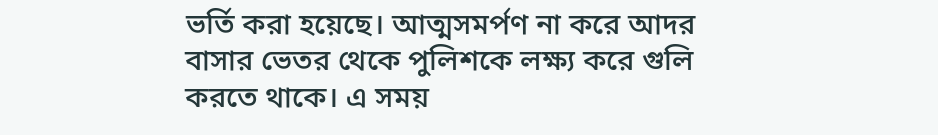ভর্তি করা হয়েছে। আত্মসমর্পণ না করে আদর বাসার ভেতর থেকে পুলিশকে লক্ষ্য করে গুলি করতে থাকে। এ সময়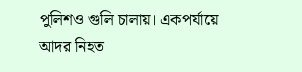পুলিশও গুলি চালায়। একপর্যায়ে আদর নিহত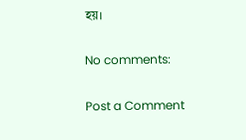হয়।

No comments:

Post a Comment